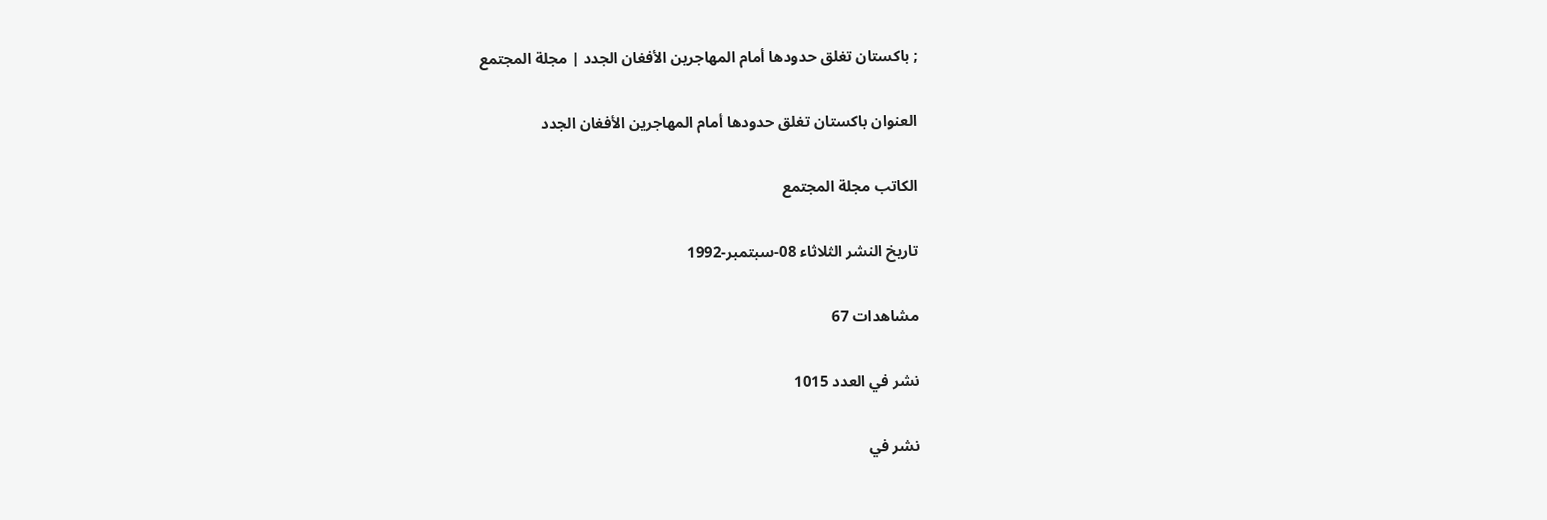; باكستان تغلق حدودها أمام المهاجرين الأفغان الجدد | مجلة المجتمع

العنوان باكستان تغلق حدودها أمام المهاجرين الأفغان الجدد

الكاتب مجلة المجتمع

تاريخ النشر الثلاثاء 08-سبتمبر-1992

مشاهدات 67

نشر في العدد 1015

نشر في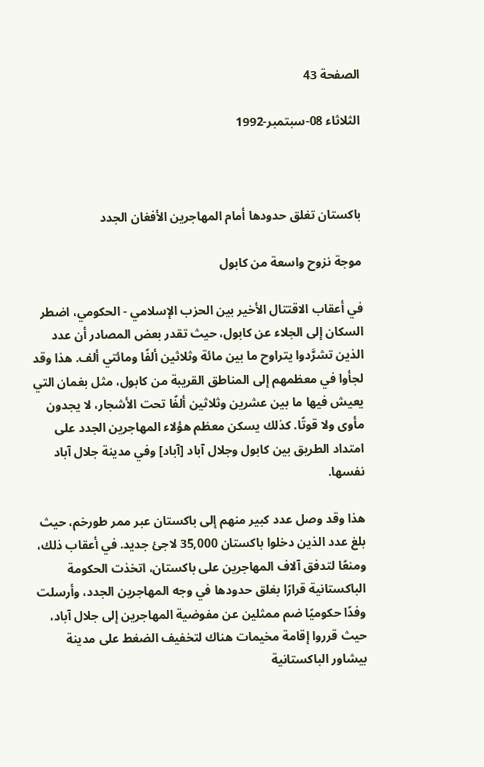الصفحة 43

الثلاثاء 08-سبتمبر-1992



باكستان تغلق حدودها أمام المهاجرين الأفغان الجدد

موجة نزوح واسعة من كابول

في أعقاب الاقتتال الأخير بين الحزب الإسلامي - الحكومي، اضطر السكان إلى الجلاء عن كابول، حيث تقدر بعض المصادر أن عدد الذين تشرَّدوا يتراوح ما بين مائة وثلاثين ألفًا ومائتي ألف. هذا وقد لجأوا في معظمهم إلى المناطق القريبة من كابول، مثل بغمان التي يعيش فيها ما بين عشرين وثلاثين ألفًا تحت الأشجار، لا يجدون مأوى ولا قوتًا. كذلك يسكن معظم هؤلاء المهاجرين الجدد على امتداد الطريق بين كابول وجلال آباد [آباد] وفي مدينة جلال آباد نفسها.

هذا وقد وصل عدد كبير منهم إلى باكستان عبر ممر طورخم، حيث بلغ عدد الذين دخلوا باكستان 35,000 لاجئ جديد. في أعقاب ذلك، ومنعًا لتدفق آلاف المهاجرين على باكستان، اتخذت الحكومة الباكستانية قرارًا بغلق حدودها في وجه المهاجرين الجدد، وأرسلت وفدًا حكوميًا ضم ممثلين عن مفوضية المهاجرين إلى جلال آباد، حيث قرروا إقامة مخيمات هناك لتخفيف الضغط على مدينة بيشاور الباكستانية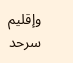وإقليم سرحد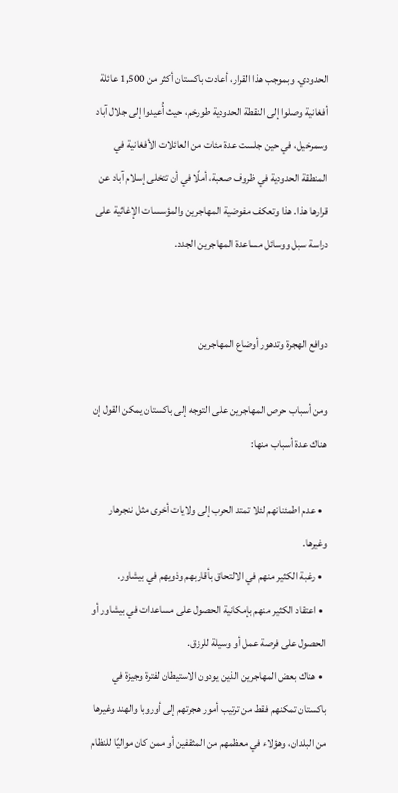الحدودي. وبموجب هذا القرار، أعادت باكستان أكثر من 1,500 عائلة أفغانية وصلوا إلى النقطة الحدودية طورخم، حيث أُعيدوا إلى جلال آباد وسمرخيل، في حين جلست عدة مئات من العائلات الأفغانية في المنطقة الحدودية في ظروف صعبة، أملًا في أن تتخلى إسلام آباد عن قرارها هذا. هذا وتعكف مفوضية المهاجرين والمؤسسات الإغاثية على دراسة سبل ووسائل مساعدة المهاجرين الجدد.


دوافع الهجرة وتدهور أوضاع المهاجرين

ومن أسباب حرص المهاجرين على التوجه إلى باكستان يمكن القول إن هناك عدة أسباب منها:

  • عدم اطمئنانهم لئلا تمتد الحرب إلى ولايات أخرى مثل ننجرهار وغيرها.
  • رغبة الكثير منهم في الالتحاق بأقاربهم وذويهم في بيشاور.
  • اعتقاد الكثير منهم بإمكانية الحصول على مساعدات في بيشاور أو الحصول على فرصة عمل أو وسيلة للرزق.
  • هناك بعض المهاجرين الذين يودون الاستيطان لفترة وجيزة في باكستان تمكنهم فقط من ترتيب أمور هجرتهم إلى أوروبا والهند وغيرها من البلدان، وهؤلاء في معظمهم من المثقفين أو ممن كان مواليًا للنظام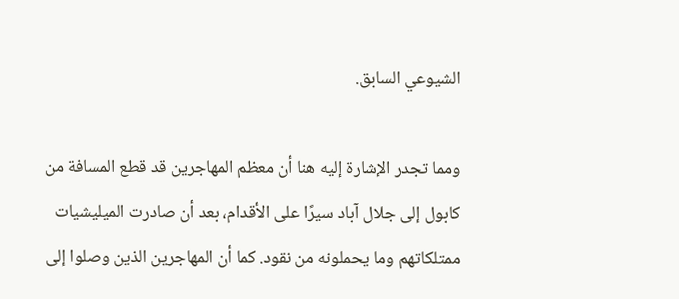الشيوعي السابق.

ومما تجدر الإشارة إليه هنا أن معظم المهاجرين قد قطع المسافة من كابول إلى جلال آباد سيرًا على الأقدام، بعد أن صادرت الميليشيات ممتلكاتهم وما يحملونه من نقود. كما أن المهاجرين الذين وصلوا إلى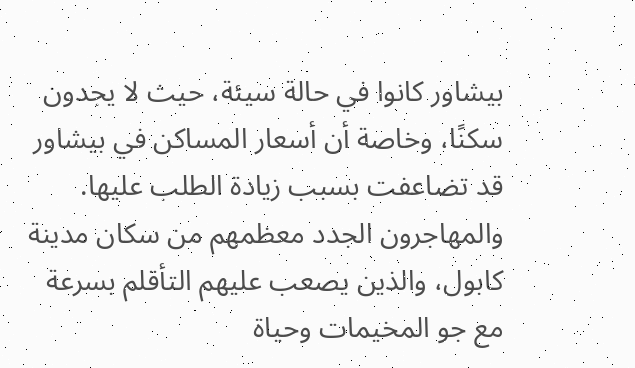بيشاور كانوا في حالة سيئة، حيث لا يجدون سكنًا، وخاصة أن أسعار المساكن في بيشاور قد تضاعفت بسبب زيادة الطلب عليها. والمهاجرون الجدد معظمهم من سكان مدينة كابول، والذين يصعب عليهم التأقلم بسرعة مع جو المخيمات وحياة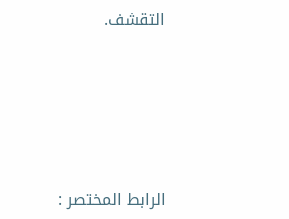التقشف.








الرابط المختصر :